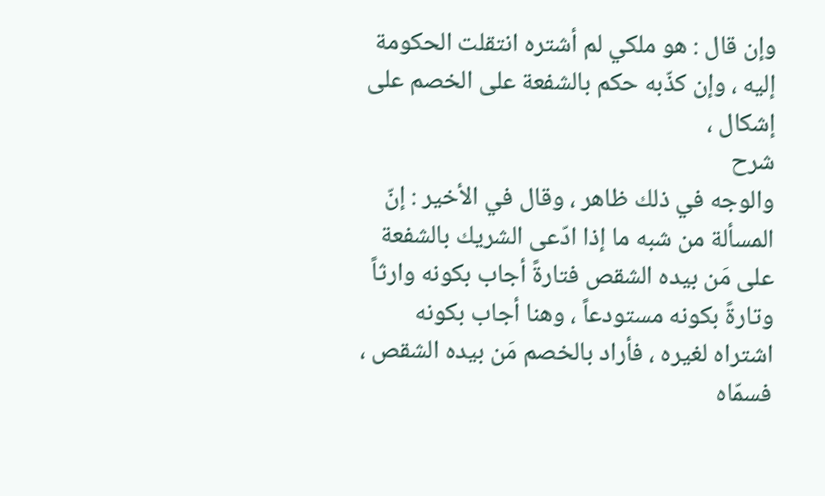وإن قال : هو ملكي لم أشتره انتقلت الحكومة إليه ، وإن كذّبه حكم بالشفعة على الخصم على إشكال ،
شرح
والوجه في ذلك ظاهر ، وقال في الأخير : إنّ المسألة من شبه ما إذا ادّعى الشريك بالشفعة على مَن بيده الشقص فتارةً أجاب بكونه وارثاً وتارةً بكونه مستودعاً ، وهنا أجاب بكونه اشتراه لغيره ، فأراد بالخصم مَن بيده الشقص ، فسمّاه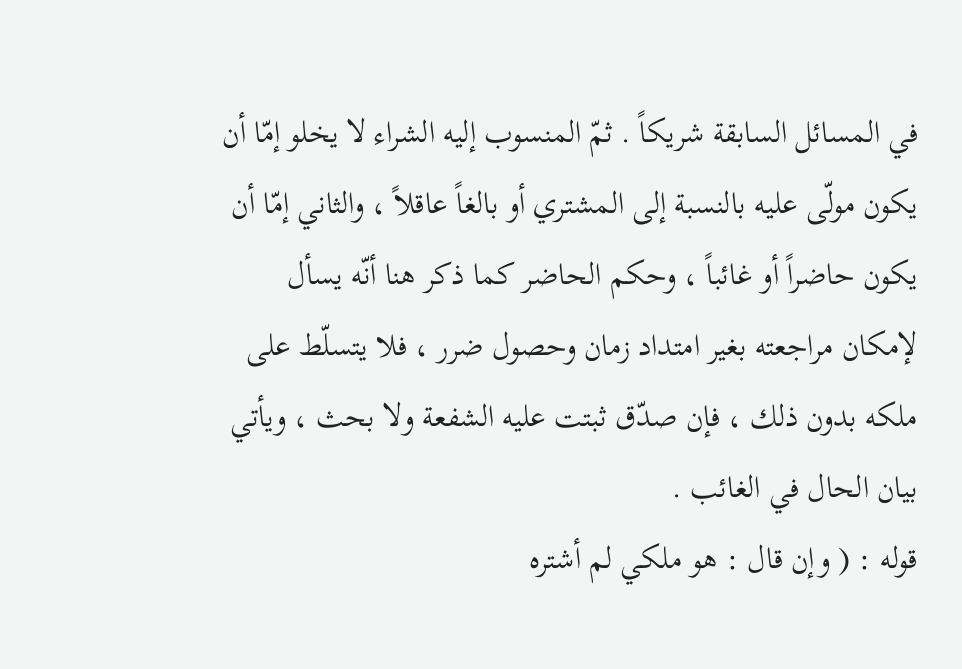في المسائل السابقة شريكاً . ثمّ المنسوب إليه الشراء لا يخلو إمّا أن يكون مولّى عليه بالنسبة إلى المشتري أو بالغاً عاقلاً ، والثاني إمّا أن يكون حاضراً أو غائباً ، وحكم الحاضر كما ذكر هنا أنّه يسأل لإمكان مراجعته بغير امتداد زمان وحصول ضرر ، فلا يتسلّط على ملكه بدون ذلك ، فإن صدّق ثبتت عليه الشفعة ولا بحث ، ويأتي بيان الحال في الغائب .
قوله : ( وإن قال : هو ملكي لم أشتره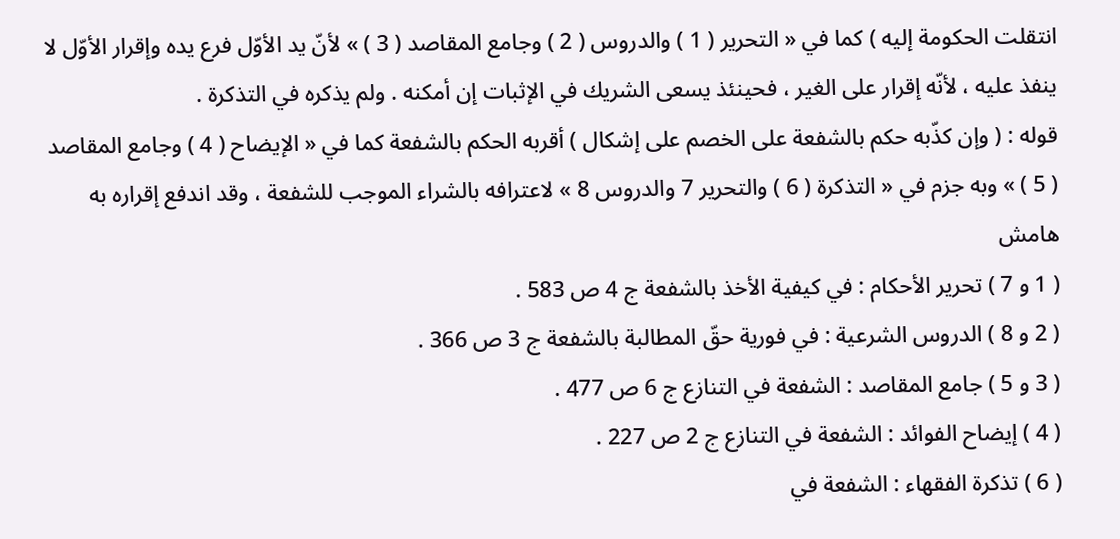انتقلت الحكومة إليه ) كما في « التحرير ( 1 ) والدروس ( 2 ) وجامع المقاصد ( 3 ) » لأنّ يد الأوّل فرع يده وإقرار الأوّل لا ينفذ عليه ، لأنّه إقرار على الغير ، فحينئذ يسعى الشريك في الإثبات إن أمكنه . ولم يذكره في التذكرة .
قوله : ( وإن كذّبه حكم بالشفعة على الخصم على إشكال ) أقربه الحكم بالشفعة كما في « الإيضاح ( 4 ) وجامع المقاصد ( 5 ) » وبه جزم في « التذكرة ( 6 ) والتحرير 7 والدروس 8 » لاعترافه بالشراء الموجب للشفعة ، وقد اندفع إقراره به
هامش
( 1 و 7 ) تحرير الأحكام : في كيفية الأخذ بالشفعة ج 4 ص 583 .
( 2 و 8 ) الدروس الشرعية : في فورية حقّ المطالبة بالشفعة ج 3 ص 366 .
( 3 و 5 ) جامع المقاصد : الشفعة في التنازع ج 6 ص 477 .
( 4 ) إيضاح الفوائد : الشفعة في التنازع ج 2 ص 227 .
( 6 ) تذكرة الفقهاء : الشفعة في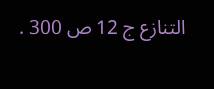التنازع ج 12 ص 300 .